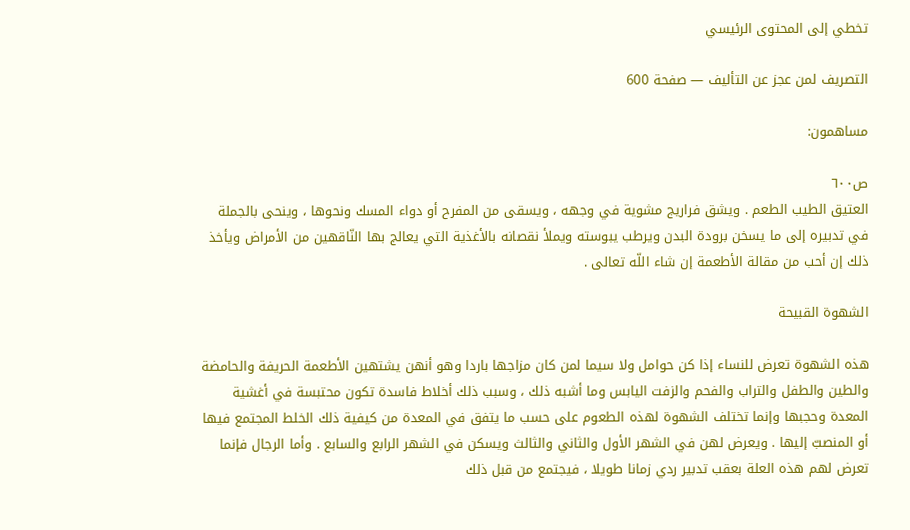تخطي إلى المحتوى الرئيسي

التصريف لمن عجز عن التأليف — صفحة 600

مساهمون:

ص٦٠٠
العتيق الطيب الطعم . ويشق فراريج مشوية في وجهه ، ويسقى من المفرح أو دواء المسك ونحوها ، وينحى بالجملة في تدبيره إلى ما يسخن برودة البدن ويرطب يبوسته ويملأ نقصانه بالأغذية التي يعالج بها النّاقهين من الأمراض ويأخذ ذلك إن أحب من مقالة الأطعمة إن شاء اللّه تعالى .

الشهوة القبيحة

هذه الشهوة تعرض للنساء إذا كن حوامل ولا سيما لمن كان مزاجها باردا وهو أنهن يشتهين الأطعمة الحريفة والحامضة والطين والطفل والتراب والفحم والزفت اليابس وما أشبه ذلك ، وسبب ذلك أخلاط فاسدة تكون محتبسة في أغشية المعدة وحجبها وإنما تختلف الشهوة لهذه الطعوم على حسب ما يتفق في المعدة من كيفية ذلك الخلط المجتمع فيها أو المنصبّ إليها . ويعرض لهن في الشهر الأول والثاني والثالث ويسكن في الشهر الرابع والسابع . وأما الرجال فإنما تعرض لهم هذه العلة بعقب تدبير ردي زمانا طويلا ، فيجتمع من قبل ذلك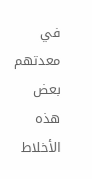في معدتهم بعض هذه الأخلاط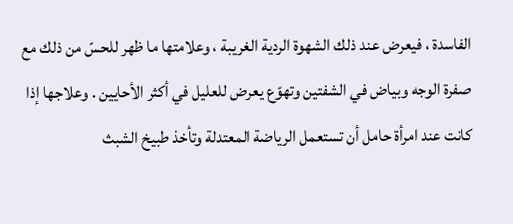الفاسدة ، فيعرض عند ذلك الشهوة الردية الغريبة ، وعلامتها ما ظهر للحسّ من ذلك مع صفرة الوجه وبياض في الشفتين وتهوّع يعرض للعليل في أكثر الأحايين . وعلاجها إذا كانت عند امرأة حامل أن تستعمل الرياضة المعتدلة وتأخذ طبيخ الشبث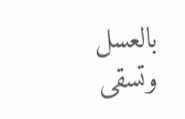بالعسل وتسقى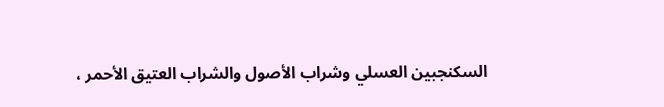السكنجبين العسلي وشراب الأصول والشراب العتيق الأحمر ،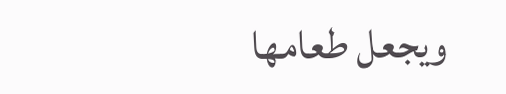ويجعل طعامها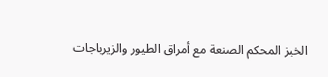الخبز المحكم الصنعة مع أمراق الطيور والزيرباجات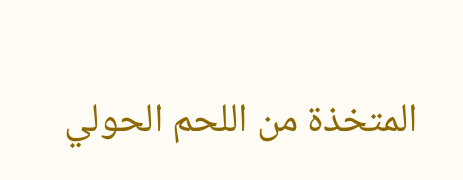المتخذة من اللحم الحولي